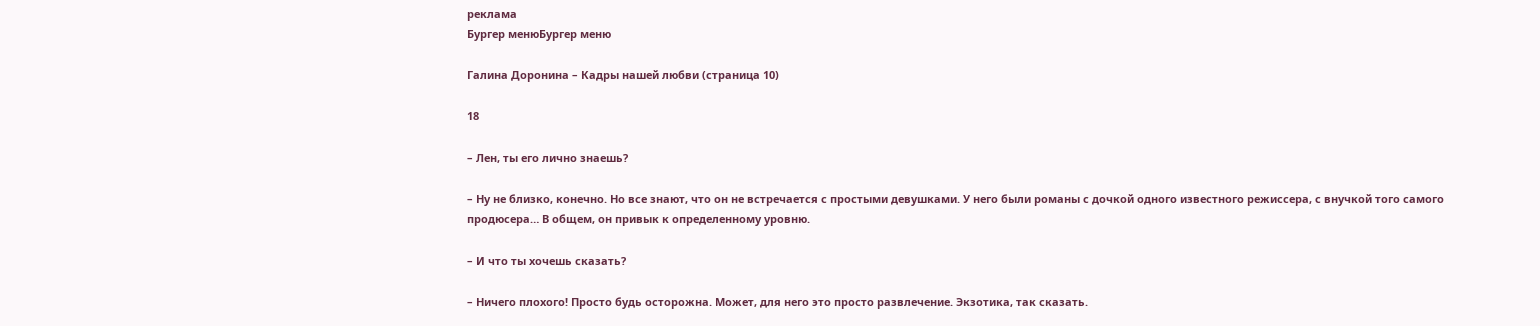реклама
Бургер менюБургер меню

Галина Доронина – Кадры нашей любви (страница 10)

18

– Лен, ты его лично знаешь?

– Ну не близко, конечно. Но все знают, что он не встречается с простыми девушками. У него были романы с дочкой одного известного режиссера, с внучкой того самого продюсера… В общем, он привык к определенному уровню.

– И что ты хочешь сказать?

– Ничего плохого! Просто будь осторожна. Может, для него это просто развлечение. Экзотика, так сказать.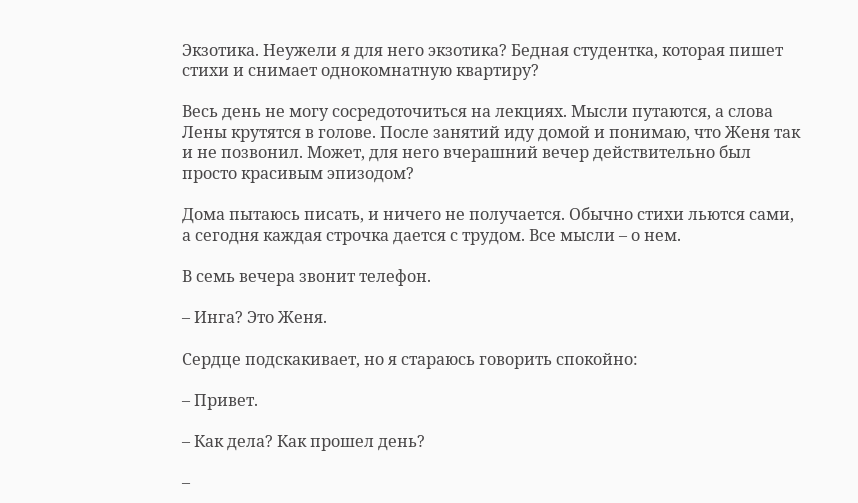Экзотика. Неужели я для него экзотика? Бедная студентка, которая пишет стихи и снимает однокомнатную квартиру?

Весь день не могу сосредоточиться на лекциях. Мысли путаются, а слова Лены крутятся в голове. После занятий иду домой и понимаю, что Женя так и не позвонил. Может, для него вчерашний вечер действительно был просто красивым эпизодом?

Дома пытаюсь писать, и ничего не получается. Обычно стихи льются сами, а сегодня каждая строчка дается с трудом. Все мысли – о нем.

В семь вечера звонит телефон.

– Инга? Это Женя.

Сердце подскакивает, но я стараюсь говорить спокойно:

– Привет.

– Как дела? Как прошел день?

–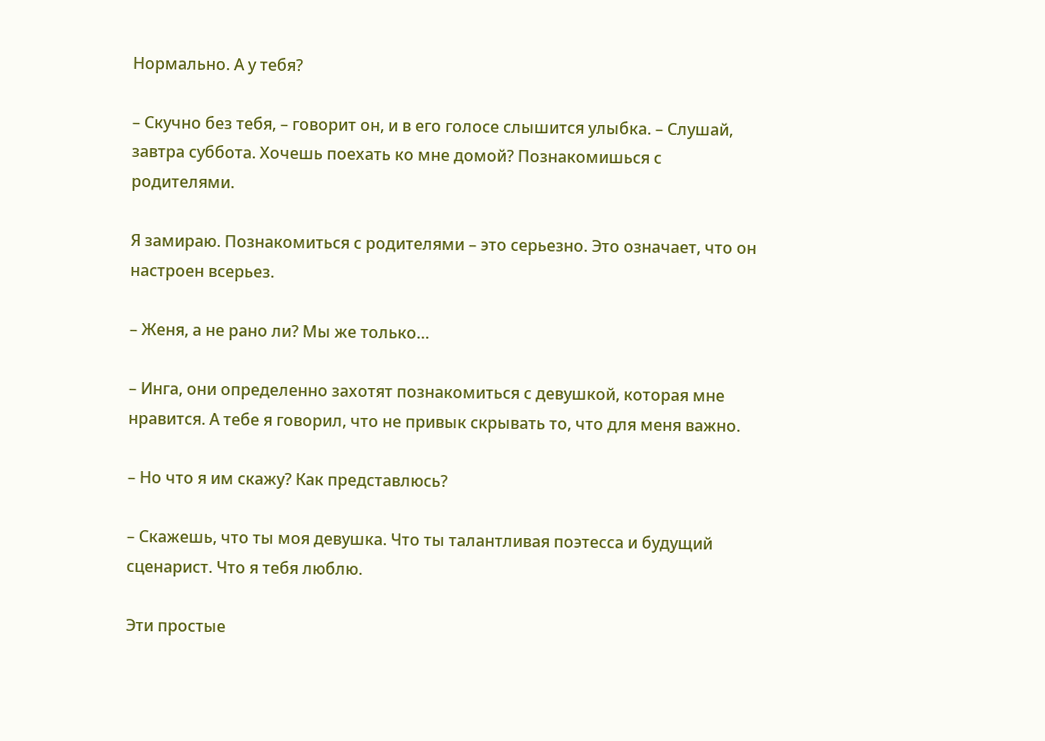Нормально. А у тебя?

– Скучно без тебя, – говорит он, и в его голосе слышится улыбка. – Слушай, завтра суббота. Хочешь поехать ко мне домой? Познакомишься с родителями.

Я замираю. Познакомиться с родителями – это серьезно. Это означает, что он настроен всерьез.

– Женя, а не рано ли? Мы же только…

– Инга, они определенно захотят познакомиться с девушкой, которая мне нравится. А тебе я говорил, что не привык скрывать то, что для меня важно.

– Но что я им скажу? Как представлюсь?

– Скажешь, что ты моя девушка. Что ты талантливая поэтесса и будущий сценарист. Что я тебя люблю.

Эти простые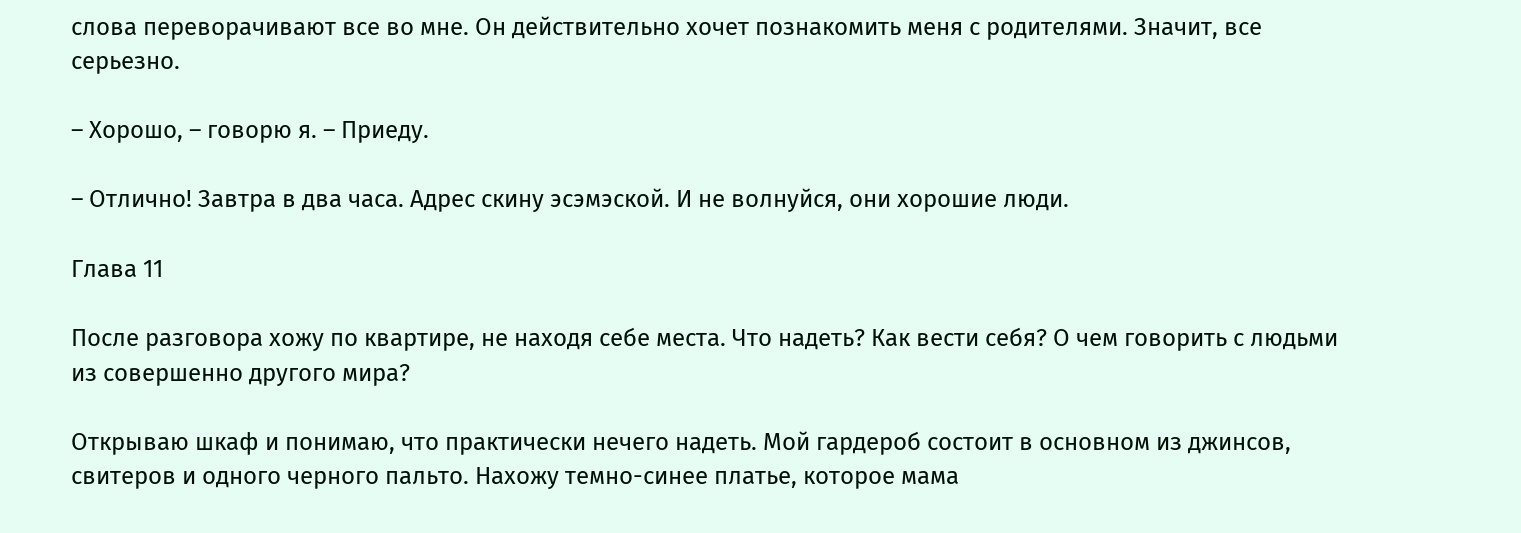слова переворачивают все во мне. Он действительно хочет познакомить меня с родителями. Значит, все серьезно.

– Хорошо, – говорю я. – Приеду.

– Отлично! Завтра в два часа. Адрес скину эсэмэской. И не волнуйся, они хорошие люди.

Глава 11

После разговора хожу по квартире, не находя себе места. Что надеть? Как вести себя? О чем говорить с людьми из совершенно другого мира?

Открываю шкаф и понимаю, что практически нечего надеть. Мой гардероб состоит в основном из джинсов, свитеров и одного черного пальто. Нахожу темно-синее платье, которое мама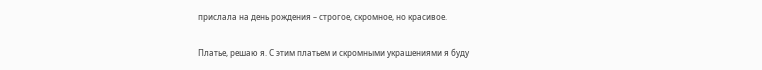прислала на день рождения – строгое, скромное, но красивое.

Платье, решаю я. С этим платьем и скромными украшениями я буду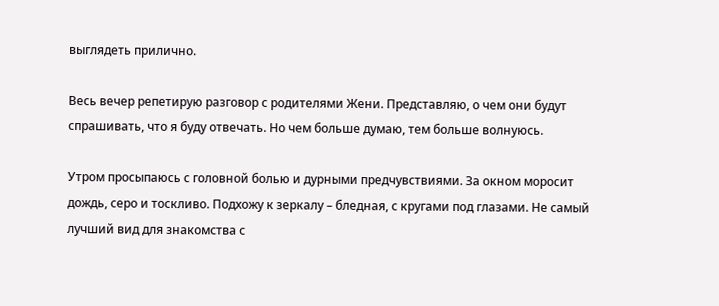выглядеть прилично.

Весь вечер репетирую разговор с родителями Жени. Представляю, о чем они будут спрашивать, что я буду отвечать. Но чем больше думаю, тем больше волнуюсь.

Утром просыпаюсь с головной болью и дурными предчувствиями. За окном моросит дождь, серо и тоскливо. Подхожу к зеркалу – бледная, с кругами под глазами. Не самый лучший вид для знакомства с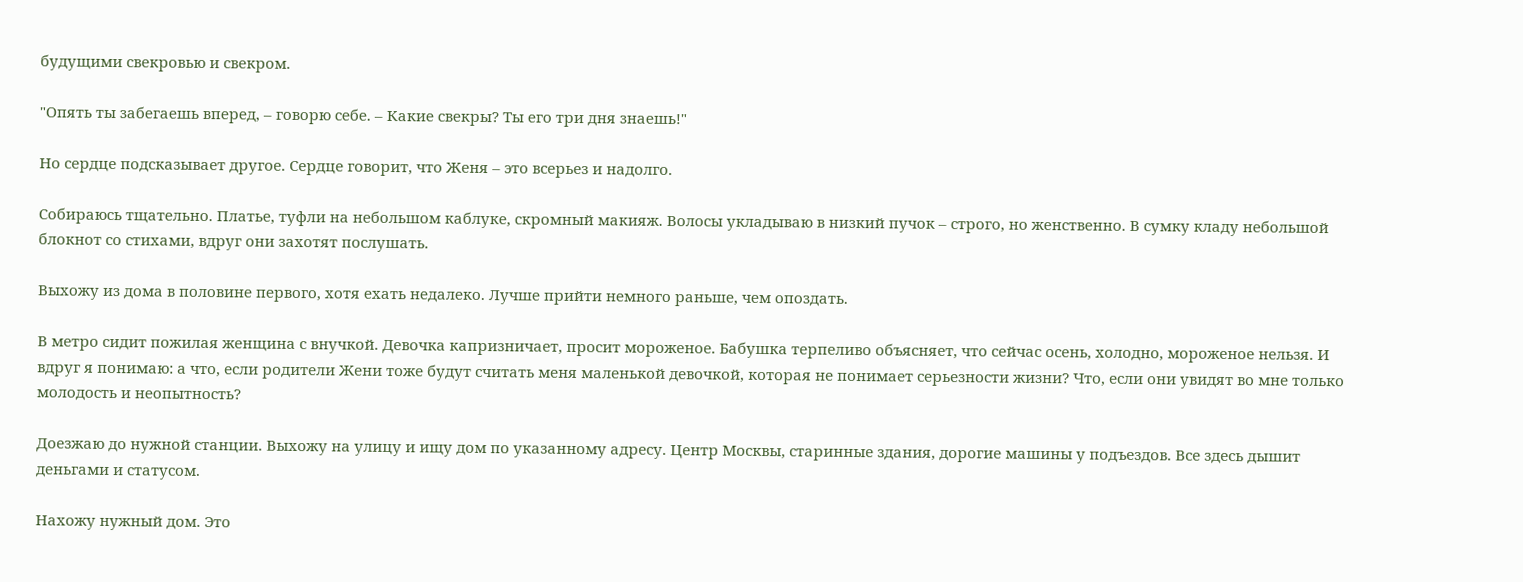будущими свекровью и свекром.

"Опять ты забегаешь вперед, – говорю себе. – Какие свекры? Ты его три дня знаешь!"

Но сердце подсказывает другое. Сердце говорит, что Женя – это всерьез и надолго.

Собираюсь тщательно. Платье, туфли на небольшом каблуке, скромный макияж. Волосы укладываю в низкий пучок – строго, но женственно. В сумку кладу небольшой блокнот со стихами, вдруг они захотят послушать.

Выхожу из дома в половине первого, хотя ехать недалеко. Лучше прийти немного раньше, чем опоздать.

В метро сидит пожилая женщина с внучкой. Девочка капризничает, просит мороженое. Бабушка терпеливо объясняет, что сейчас осень, холодно, мороженое нельзя. И вдруг я понимаю: а что, если родители Жени тоже будут считать меня маленькой девочкой, которая не понимает серьезности жизни? Что, если они увидят во мне только молодость и неопытность?

Доезжаю до нужной станции. Выхожу на улицу и ищу дом по указанному адресу. Центр Москвы, старинные здания, дорогие машины у подъездов. Все здесь дышит деньгами и статусом.

Нахожу нужный дом. Это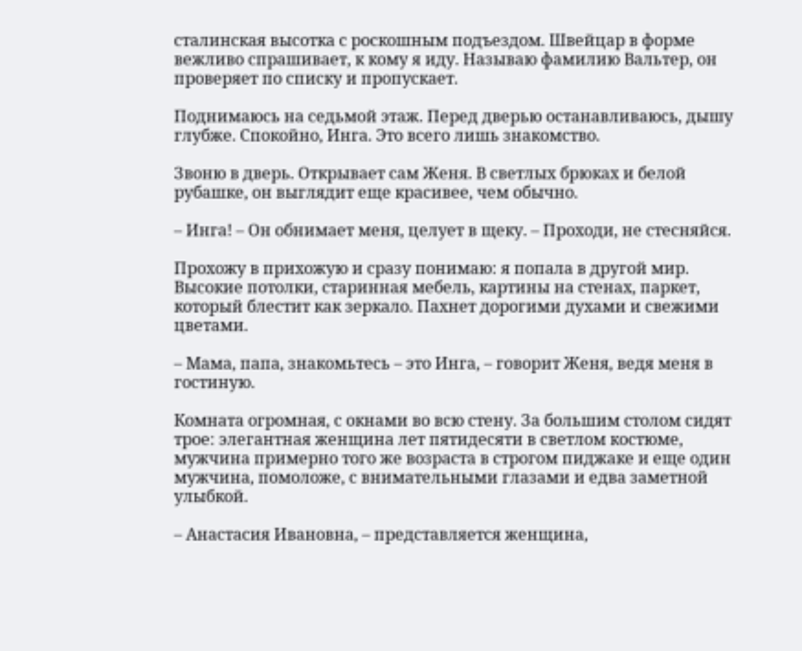сталинская высотка с роскошным подъездом. Швейцар в форме вежливо спрашивает, к кому я иду. Называю фамилию Вальтер, он проверяет по списку и пропускает.

Поднимаюсь на седьмой этаж. Перед дверью останавливаюсь, дышу глубже. Спокойно, Инга. Это всего лишь знакомство.

Звоню в дверь. Открывает сам Женя. В светлых брюках и белой рубашке, он выглядит еще красивее, чем обычно.

– Инга! – Он обнимает меня, целует в щеку. – Проходи, не стесняйся.

Прохожу в прихожую и сразу понимаю: я попала в другой мир. Высокие потолки, старинная мебель, картины на стенах, паркет, который блестит как зеркало. Пахнет дорогими духами и свежими цветами.

– Мама, папа, знакомьтесь – это Инга, – говорит Женя, ведя меня в гостиную.

Комната огромная, с окнами во всю стену. За большим столом сидят трое: элегантная женщина лет пятидесяти в светлом костюме, мужчина примерно того же возраста в строгом пиджаке и еще один мужчина, помоложе, с внимательными глазами и едва заметной улыбкой.

– Анастасия Ивановна, – представляется женщина,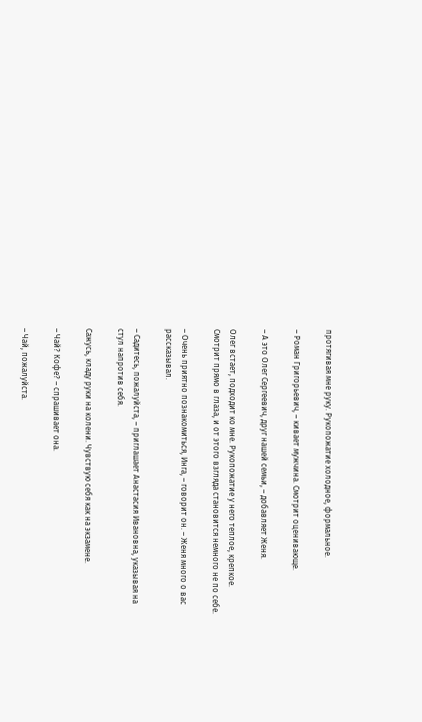протягивая мне руку. Рукопожатие холодное, формальное.

– Роман Григорьевич, – кивает мужчина. Смотрит оценивающе.

– А это Олег Сергеевич, друг нашей семьи, – добавляет Женя.

Олег встает, подходит ко мне. Рукопожатие у него теплое, крепкое. Смотрит прямо в глаза, и от этого взгляда становится немного не по себе.

– Очень приятно познакомиться, Инга, – говорит он. – Женя много о вас рассказывал.

– Садитесь, пожалуйста, – приглашает Анастасия Ивановна, указывая на стул напротив себя.

Сажусь, кладу руки на колени. Чувствую себя как на экзамене.

– Чай? Кофе? – спрашивает она.

– Чай, пожалуйста.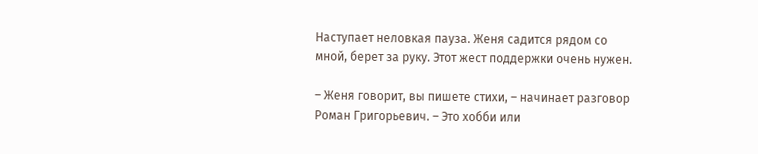Наступает неловкая пауза. Женя садится рядом со мной, берет за руку. Этот жест поддержки очень нужен.

– Женя говорит, вы пишете стихи, – начинает разговор Роман Григорьевич. – Это хобби или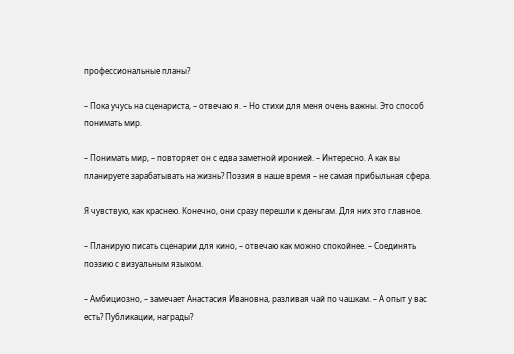профессиональные планы?

– Пока учусь на сценариста, – отвечаю я. – Но стихи для меня очень важны. Это способ понимать мир.

– Понимать мир, – повторяет он с едва заметной иронией. – Интересно. А как вы планируете зарабатывать на жизнь? Поэзия в наше время – не самая прибыльная сфера.

Я чувствую, как краснею. Конечно, они сразу перешли к деньгам. Для них это главное.

– Планирую писать сценарии для кино, – отвечаю как можно спокойнее. – Соединять поэзию с визуальным языком.

– Амбициозно, – замечает Анастасия Ивановна, разливая чай по чашкам. – А опыт у вас есть? Публикации, награды?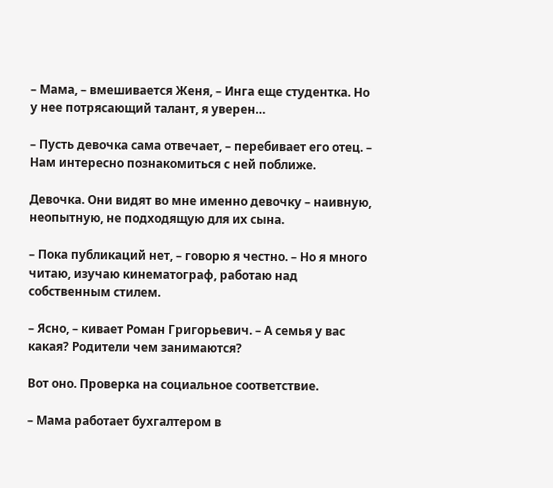– Мама, – вмешивается Женя, – Инга еще студентка. Но у нее потрясающий талант, я уверен…

– Пусть девочка сама отвечает, – перебивает его отец. – Нам интересно познакомиться с ней поближе.

Девочка. Они видят во мне именно девочку – наивную, неопытную, не подходящую для их сына.

– Пока публикаций нет, – говорю я честно. – Но я много читаю, изучаю кинематограф, работаю над собственным стилем.

– Ясно, – кивает Роман Григорьевич. – А семья у вас какая? Родители чем занимаются?

Вот оно. Проверка на социальное соответствие.

– Мама работает бухгалтером в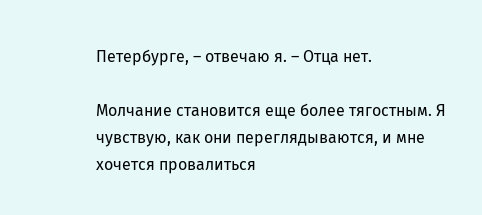Петербурге, – отвечаю я. – Отца нет.

Молчание становится еще более тягостным. Я чувствую, как они переглядываются, и мне хочется провалиться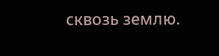сквозь землю.